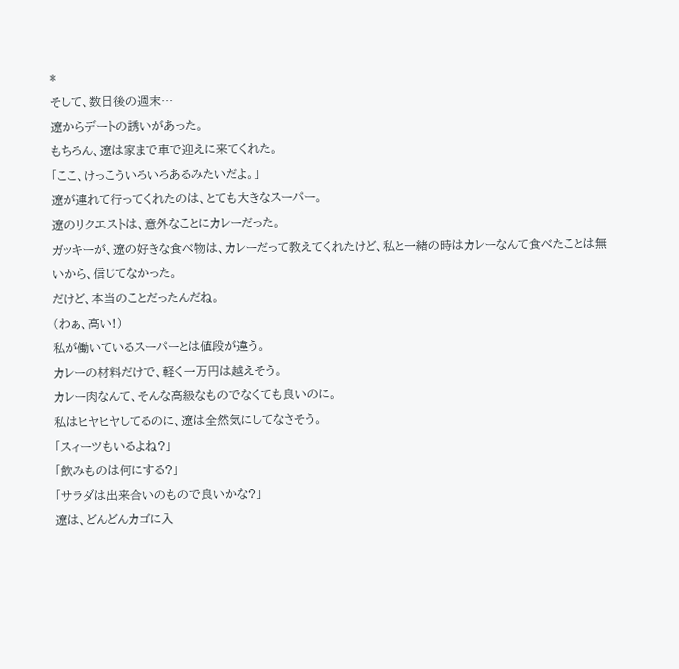*
そして、数日後の週末…
遼からデートの誘いがあった。
もちろん、遼は家まで車で迎えに来てくれた。
「ここ、けっこういろいろあるみたいだよ。」
遼が連れて行ってくれたのは、とても大きなスーパー。
遼のリクエストは、意外なことにカレーだった。
ガッキーが、遼の好きな食べ物は、カレーだって教えてくれたけど、私と一緒の時はカレーなんて食べたことは無いから、信じてなかった。
だけど、本当のことだったんだね。
(わぁ、高い!)
私が働いているスーパーとは値段が違う。
カレーの材料だけで、軽く一万円は越えそう。
カレー肉なんて、そんな高級なものでなくても良いのに。
私はヒヤヒヤしてるのに、遼は全然気にしてなさそう。
「スィーツもいるよね?」
「飲みものは何にする?」
「サラダは出来合いのもので良いかな?」
遼は、どんどんカゴに入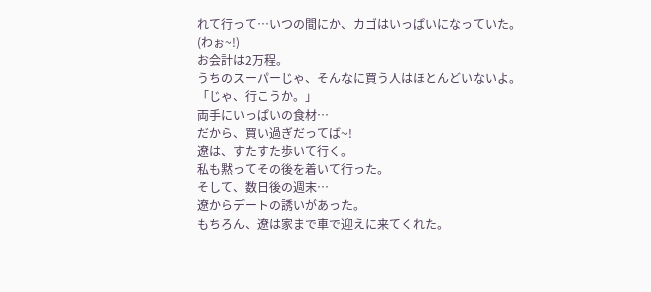れて行って…いつの間にか、カゴはいっぱいになっていた。
(わぉ~!)
お会計は2万程。
うちのスーパーじゃ、そんなに買う人はほとんどいないよ。
「じゃ、行こうか。」
両手にいっぱいの食材…
だから、買い過ぎだってば~!
遼は、すたすた歩いて行く。
私も黙ってその後を着いて行った。
そして、数日後の週末…
遼からデートの誘いがあった。
もちろん、遼は家まで車で迎えに来てくれた。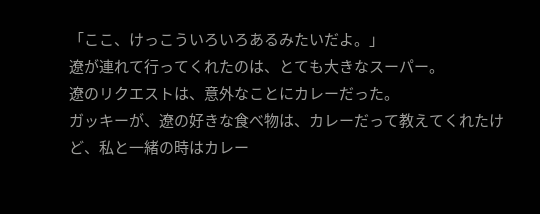「ここ、けっこういろいろあるみたいだよ。」
遼が連れて行ってくれたのは、とても大きなスーパー。
遼のリクエストは、意外なことにカレーだった。
ガッキーが、遼の好きな食べ物は、カレーだって教えてくれたけど、私と一緒の時はカレー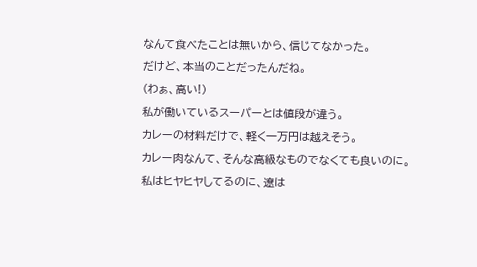なんて食べたことは無いから、信じてなかった。
だけど、本当のことだったんだね。
(わぁ、高い!)
私が働いているスーパーとは値段が違う。
カレーの材料だけで、軽く一万円は越えそう。
カレー肉なんて、そんな高級なものでなくても良いのに。
私はヒヤヒヤしてるのに、遼は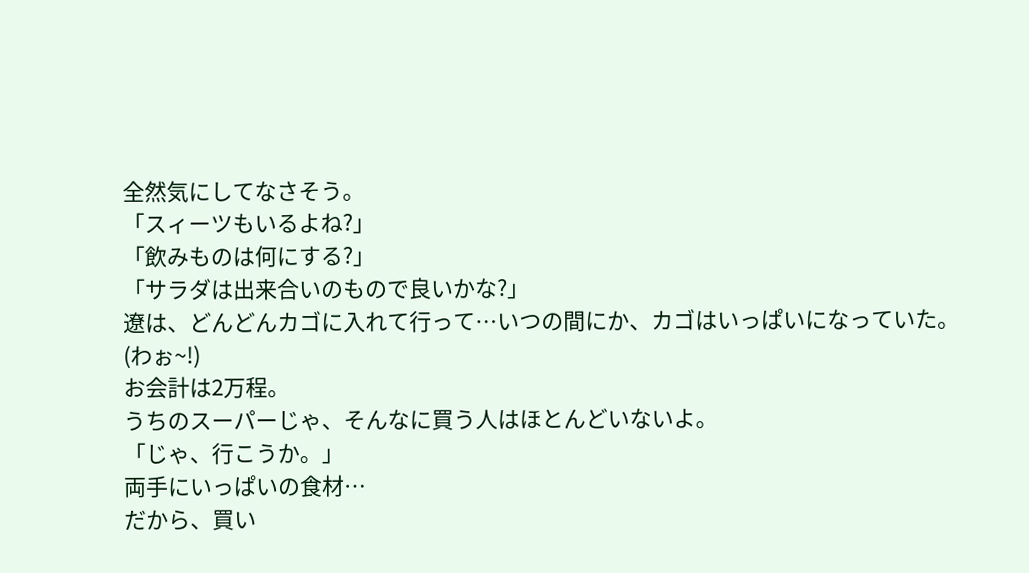全然気にしてなさそう。
「スィーツもいるよね?」
「飲みものは何にする?」
「サラダは出来合いのもので良いかな?」
遼は、どんどんカゴに入れて行って…いつの間にか、カゴはいっぱいになっていた。
(わぉ~!)
お会計は2万程。
うちのスーパーじゃ、そんなに買う人はほとんどいないよ。
「じゃ、行こうか。」
両手にいっぱいの食材…
だから、買い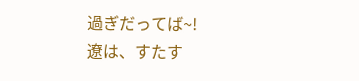過ぎだってば~!
遼は、すたす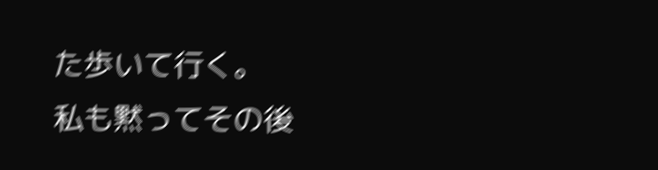た歩いて行く。
私も黙ってその後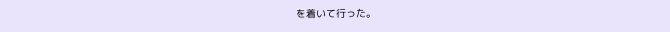を着いて行った。